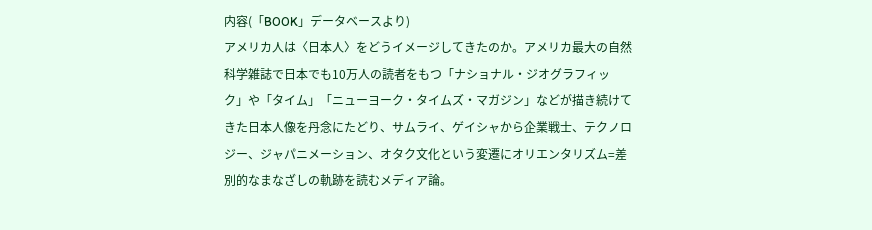内容(「BOOK」データベースより)
アメリカ人は〈日本人〉をどうイメージしてきたのか。アメリカ最大の自然科学雑誌で日本でも10万人の読者をもつ「ナショナル・ジオグラフィック」や「タイム」「ニューヨーク・タイムズ・マガジン」などが描き続けてきた日本人像を丹念にたどり、サムライ、ゲイシャから企業戦士、テクノロジー、ジャパニメーション、オタク文化という変遷にオリエンタリズム=差別的なまなざしの軌跡を読むメディア論。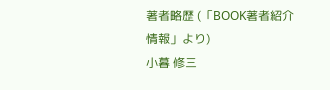著者略歴 (「BOOK著者紹介情報」より)
小暮 修三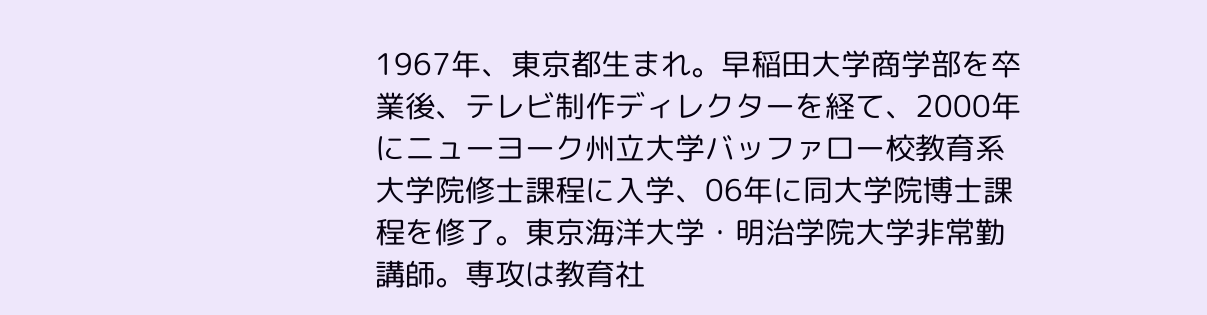1967年、東京都生まれ。早稲田大学商学部を卒業後、テレビ制作ディレクターを経て、2000年にニューヨーク州立大学バッファロー校教育系大学院修士課程に入学、06年に同大学院博士課程を修了。東京海洋大学・明治学院大学非常勤講師。専攻は教育社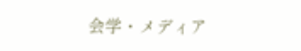会学・メディア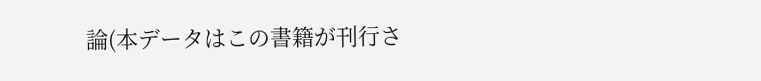論(本データはこの書籍が刊行さ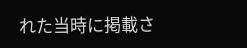れた当時に掲載さ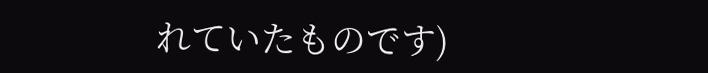れていたものです)